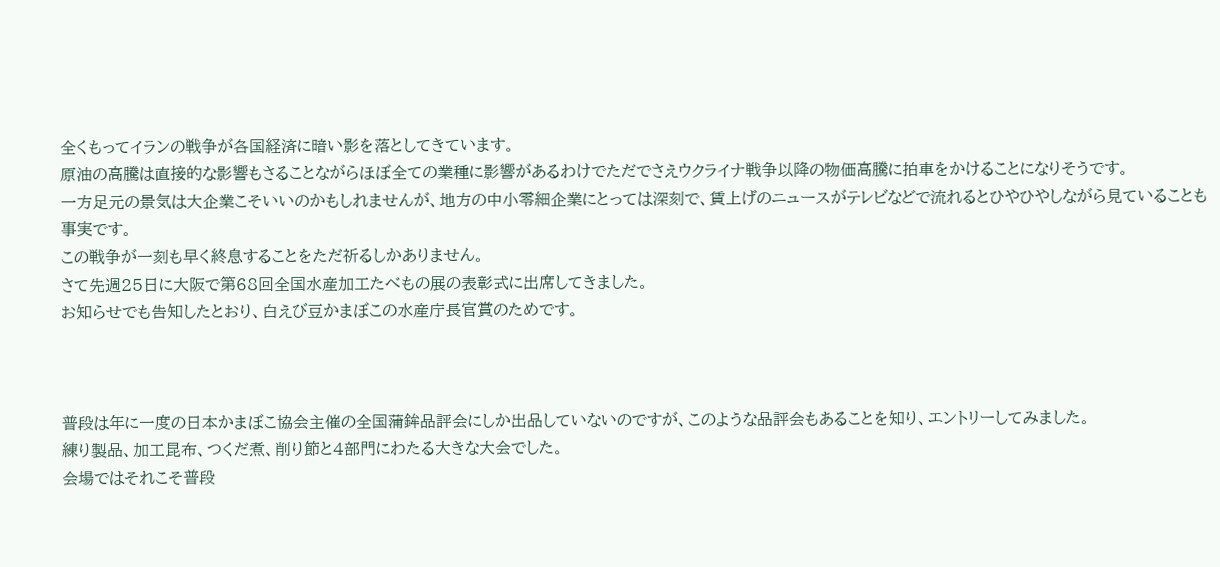全くもってイランの戦争が各国経済に暗い影を落としてきています。
原油の高騰は直接的な影響もさることながらほぼ全ての業種に影響があるわけでただでさえウクライナ戦争以降の物価高騰に拍車をかけることになりそうです。
一方足元の景気は大企業こそいいのかもしれませんが、地方の中小零細企業にとっては深刻で、賃上げのニュースがテレビなどで流れるとひやひやしながら見ていることも事実です。
この戦争が一刻も早く終息することをただ祈るしかありません。
さて先週25日に大阪で第68回全国水産加工たべもの展の表彰式に出席してきました。
お知らせでも告知したとおり、白えび豆かまぼこの水産庁長官賞のためです。



普段は年に一度の日本かまぼこ協会主催の全国蒲鉾品評会にしか出品していないのですが、このような品評会もあることを知り、エントリーしてみました。
練り製品、加工昆布、つくだ煮、削り節と4部門にわたる大きな大会でした。
会場ではそれこそ普段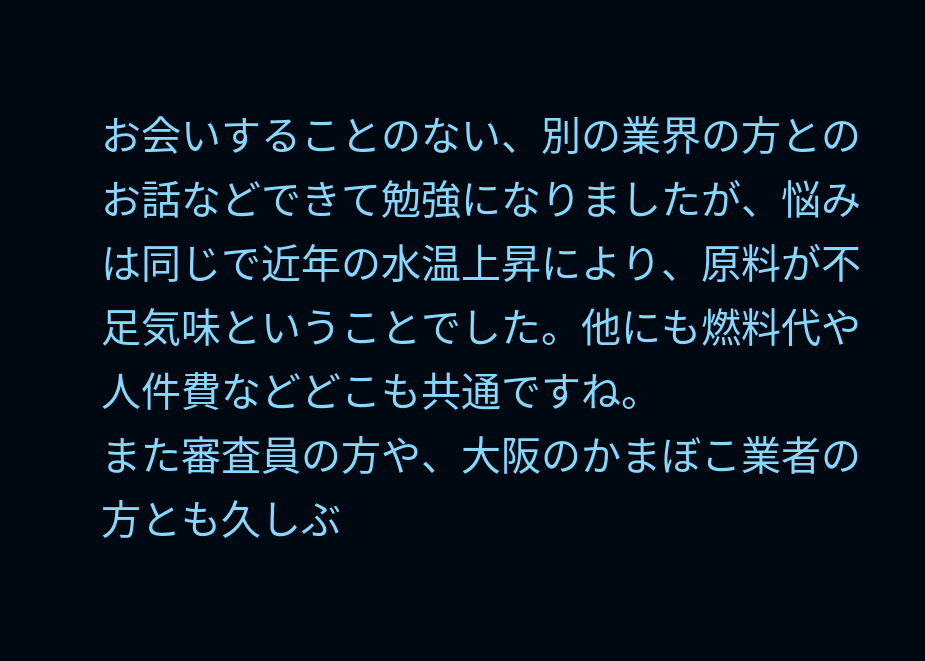お会いすることのない、別の業界の方とのお話などできて勉強になりましたが、悩みは同じで近年の水温上昇により、原料が不足気味ということでした。他にも燃料代や人件費などどこも共通ですね。
また審査員の方や、大阪のかまぼこ業者の方とも久しぶ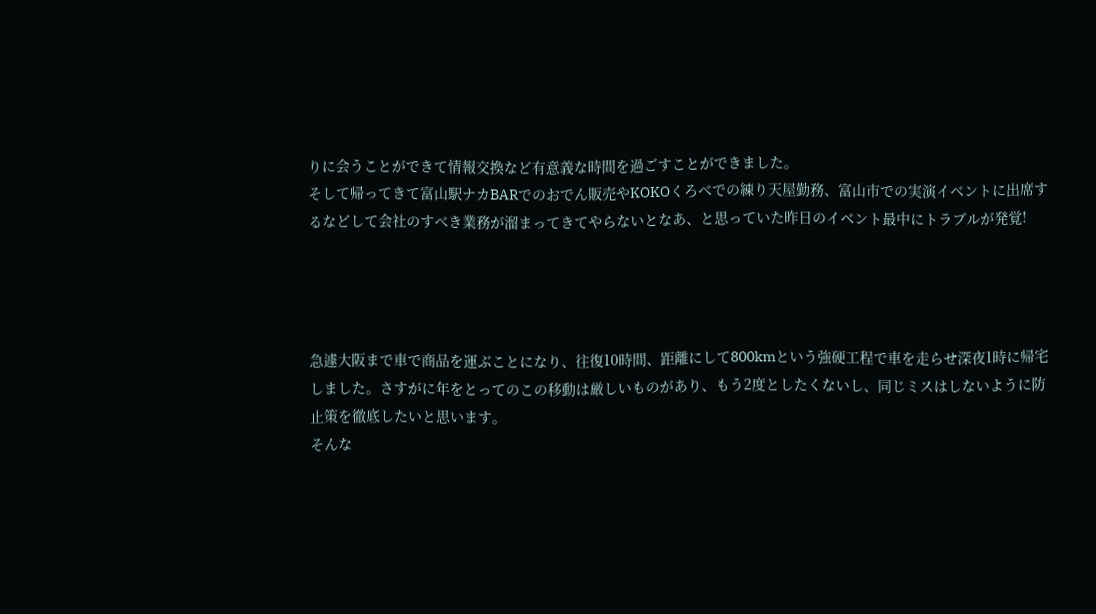りに会うことができて情報交換など有意義な時間を過ごすことができました。
そして帰ってきて富山駅ナカBARでのおでん販売やKOKOくろべでの練り天屋勤務、富山市での実演イベントに出席するなどして会社のすべき業務が溜まってきてやらないとなあ、と思っていた昨日のイベント最中にトラブルが発覚!




急遽大阪まで車で商品を運ぶことになり、往復10時間、距離にして800kmという強硬工程で車を走らせ深夜1時に帰宅しました。さすがに年をとってのこの移動は厳しいものがあり、もう2度としたくないし、同じミスはしないように防止策を徹底したいと思います。
そんな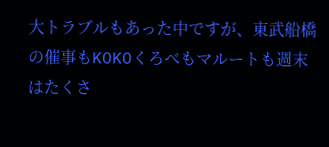大トラブルもあった中ですが、東武船橋の催事もKOKOくろべもマルートも週末はたくさ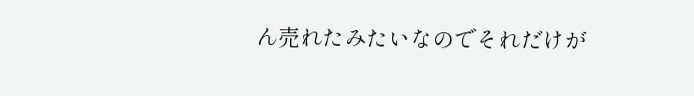ん売れたみたいなのでそれだけが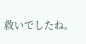救いでしたね。